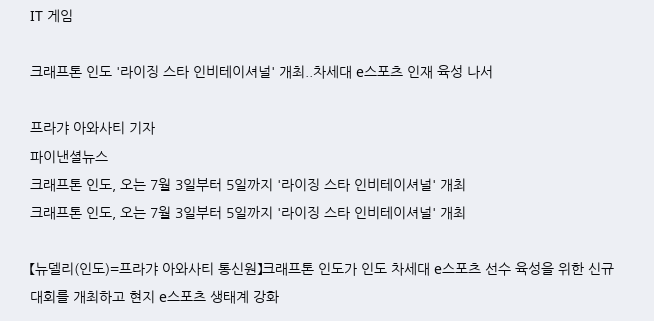IT 게임

크래프톤 인도 '라이징 스타 인비테이셔널' 개최..차세대 e스포츠 인재 육성 나서

프라갸 아와사티 기자
파이낸셜뉴스
크래프톤 인도, 오는 7월 3일부터 5일까지 '라이징 스타 인비테이셔널' 개최
크래프톤 인도, 오는 7월 3일부터 5일까지 '라이징 스타 인비테이셔널' 개최

【뉴델리(인도)=프라갸 아와사티 통신원】크래프톤 인도가 인도 차세대 e스포츠 선수 육성을 위한 신규 대회를 개최하고 현지 e스포츠 생태계 강화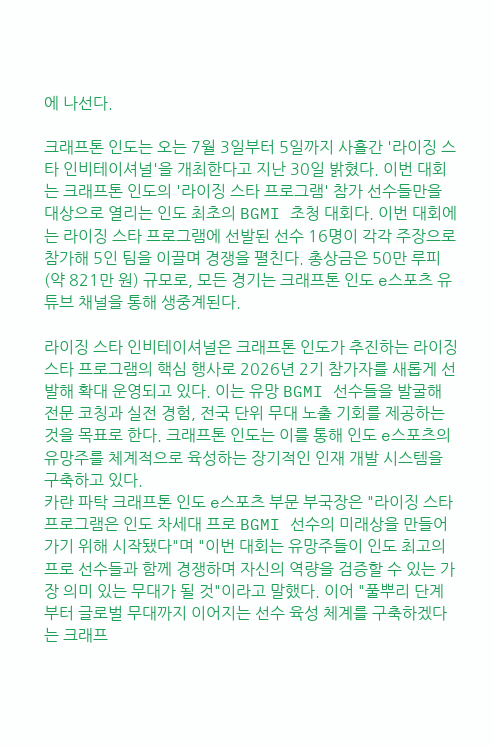에 나선다.

크래프톤 인도는 오는 7월 3일부터 5일까지 사흘간 '라이징 스타 인비테이셔널'을 개최한다고 지난 30일 밝혔다. 이번 대회는 크래프톤 인도의 '라이징 스타 프로그램' 참가 선수들만을 대상으로 열리는 인도 최초의 BGMI 초청 대회다. 이번 대회에는 라이징 스타 프로그램에 선발된 선수 16명이 각각 주장으로 참가해 5인 팀을 이끌며 경쟁을 펼친다. 총상금은 50만 루피(약 821만 원) 규모로, 모든 경기는 크래프톤 인도 e스포츠 유튜브 채널을 통해 생중계된다.

라이징 스타 인비테이셔널은 크래프톤 인도가 추진하는 라이징 스타 프로그램의 핵심 행사로 2026년 2기 참가자를 새롭게 선발해 확대 운영되고 있다. 이는 유망 BGMI 선수들을 발굴해 전문 코칭과 실전 경험, 전국 단위 무대 노출 기회를 제공하는 것을 목표로 한다. 크래프톤 인도는 이를 통해 인도 e스포츠의 유망주를 체계적으로 육성하는 장기적인 인재 개발 시스템을 구축하고 있다.
카란 파탁 크래프톤 인도 e스포츠 부문 부국장은 "라이징 스타 프로그램은 인도 차세대 프로 BGMI 선수의 미래상을 만들어가기 위해 시작됐다"며 "이번 대회는 유망주들이 인도 최고의 프로 선수들과 함께 경쟁하며 자신의 역량을 검증할 수 있는 가장 의미 있는 무대가 될 것"이라고 말했다. 이어 "풀뿌리 단계부터 글로벌 무대까지 이어지는 선수 육성 체계를 구축하겠다는 크래프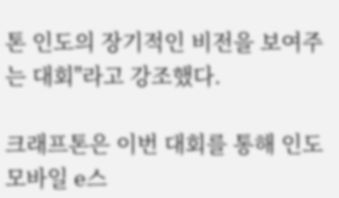톤 인도의 장기적인 비전을 보여주는 대회"라고 강조했다.

크래프톤은 이번 대회를 통해 인도 모바일 e스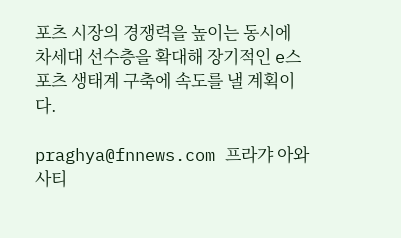포츠 시장의 경쟁력을 높이는 동시에 차세대 선수층을 확대해 장기적인 e스포츠 생태계 구축에 속도를 낼 계획이다.

praghya@fnnews.com 프라갸 아와사티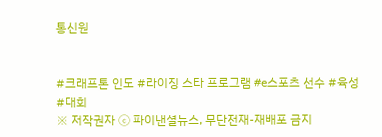통신원


#크래프톤 인도 #라이징 스타 프로그램 #e스포츠 선수 #육성 #대회
※ 저작권자 ⓒ 파이낸셜뉴스, 무단전재-재배포 금지